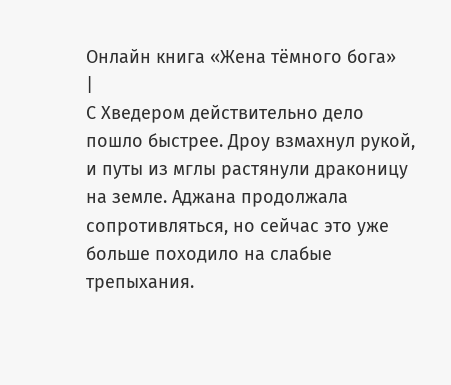Онлайн книга «Жена тёмного бога»
|
С Хведером действительно дело пошло быстрее. Дроу взмахнул рукой, и путы из мглы растянули драконицу на земле. Аджана продолжала сопротивляться, но сейчас это уже больше походило на слабые трепыхания.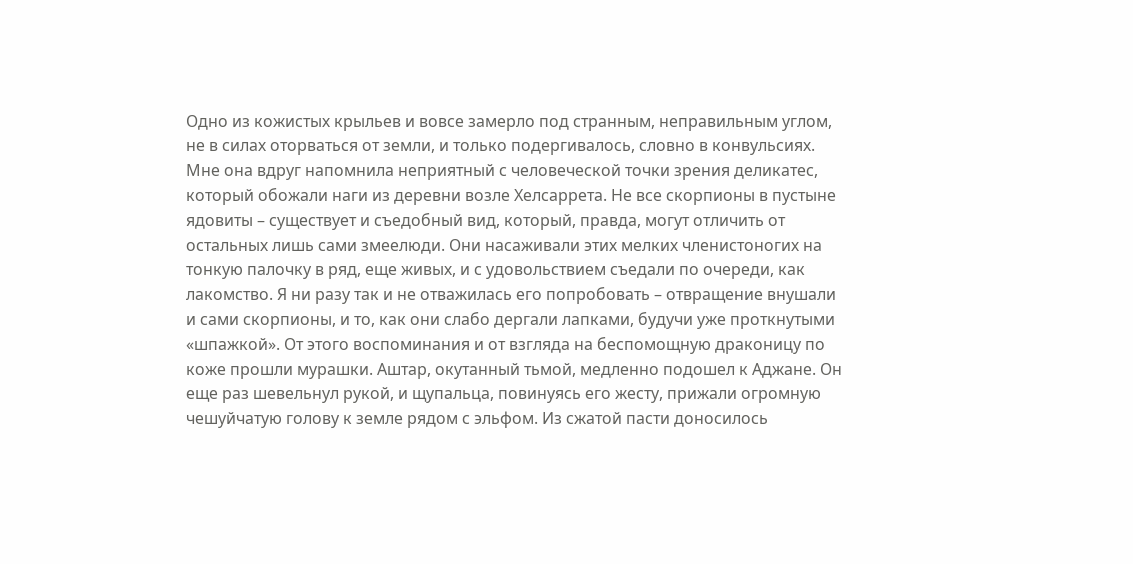Одно из кожистых крыльев и вовсе замерло под странным, неправильным углом, не в силах оторваться от земли, и только подергивалось, словно в конвульсиях. Мне она вдруг напомнила неприятный с человеческой точки зрения деликатес, который обожали наги из деревни возле Хелсаррета. Не все скорпионы в пустыне ядовиты – существует и съедобный вид, который, правда, могут отличить от остальных лишь сами змеелюди. Они насаживали этих мелких членистоногих на тонкую палочку в ряд, еще живых, и с удовольствием съедали по очереди, как лакомство. Я ни разу так и не отважилась его попробовать – отвращение внушали и сами скорпионы, и то, как они слабо дергали лапками, будучи уже проткнутыми «шпажкой». От этого воспоминания и от взгляда на беспомощную драконицу по коже прошли мурашки. Аштар, окутанный тьмой, медленно подошел к Аджане. Он еще раз шевельнул рукой, и щупальца, повинуясь его жесту, прижали огромную чешуйчатую голову к земле рядом с эльфом. Из сжатой пасти доносилось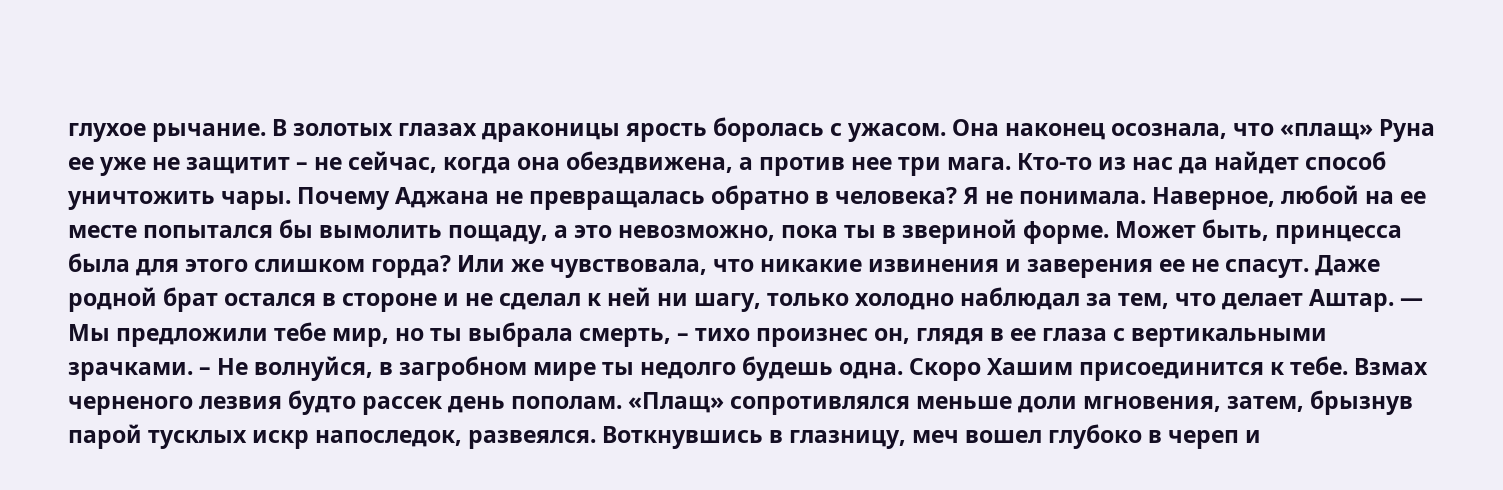глухое рычание. В золотых глазах драконицы ярость боролась с ужасом. Она наконец осознала, что «плащ» Руна ее уже не защитит – не сейчас, когда она обездвижена, а против нее три мага. Кто-то из нас да найдет способ уничтожить чары. Почему Аджана не превращалась обратно в человека? Я не понимала. Наверное, любой на ее месте попытался бы вымолить пощаду, а это невозможно, пока ты в звериной форме. Может быть, принцесса была для этого слишком горда? Или же чувствовала, что никакие извинения и заверения ее не спасут. Даже родной брат остался в стороне и не сделал к ней ни шагу, только холодно наблюдал за тем, что делает Аштар. — Мы предложили тебе мир, но ты выбрала смерть, – тихо произнес он, глядя в ее глаза с вертикальными зрачками. – Не волнуйся, в загробном мире ты недолго будешь одна. Скоро Хашим присоединится к тебе. Взмах черненого лезвия будто рассек день пополам. «Плащ» сопротивлялся меньше доли мгновения, затем, брызнув парой тусклых искр напоследок, развеялся. Воткнувшись в глазницу, меч вошел глубоко в череп и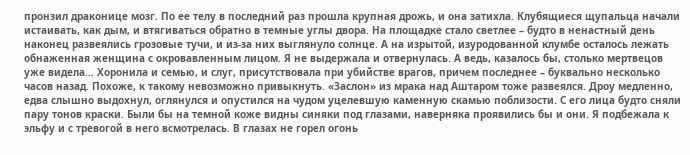пронзил драконице мозг. По ее телу в последний раз прошла крупная дрожь, и она затихла. Клубящиеся щупальца начали истаивать, как дым, и втягиваться обратно в темные углы двора. На площадке стало светлее – будто в ненастный день наконец развеялись грозовые тучи, и из-за них выглянуло солнце. А на изрытой, изуродованной клумбе осталось лежать обнаженная женщина с окровавленным лицом. Я не выдержала и отвернулась. А ведь, казалось бы, столько мертвецов уже видела… Хоронила и семью, и слуг, присутствовала при убийстве врагов, причем последнее – буквально несколько часов назад. Похоже, к такому невозможно привыкнуть. «Заслон» из мрака над Аштаром тоже развеялся. Дроу медленно, едва слышно выдохнул, оглянулся и опустился на чудом уцелевшую каменную скамью поблизости. С его лица будто сняли пару тонов краски. Были бы на темной коже видны синяки под глазами, наверняка проявились бы и они. Я подбежала к эльфу и с тревогой в него всмотрелась. В глазах не горел огонь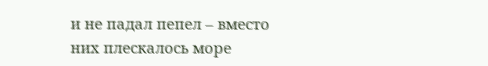и не падал пепел – вместо них плескалось море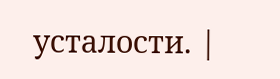усталости. |